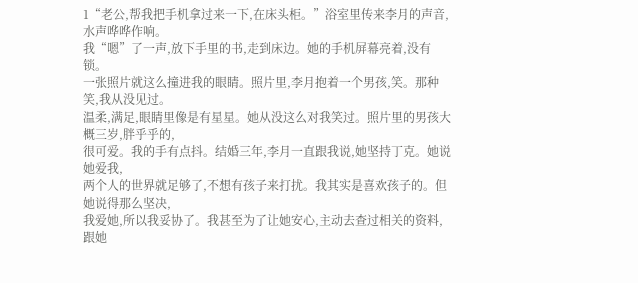1“老公,帮我把手机拿过来一下,在床头柜。”浴室里传来李月的声音,水声哗哗作响。
我“嗯”了一声,放下手里的书,走到床边。她的手机屏幕亮着,没有锁。
一张照片就这么撞进我的眼睛。照片里,李月抱着一个男孩,笑。那种笑,我从没见过。
温柔,满足,眼睛里像是有星星。她从没这么对我笑过。照片里的男孩大概三岁,胖乎乎的,
很可爱。我的手有点抖。结婚三年,李月一直跟我说,她坚持丁克。她说她爱我,
两个人的世界就足够了,不想有孩子来打扰。我其实是喜欢孩子的。但她说得那么坚决,
我爱她,所以我妥协了。我甚至为了让她安心,主动去查过相关的资料,跟她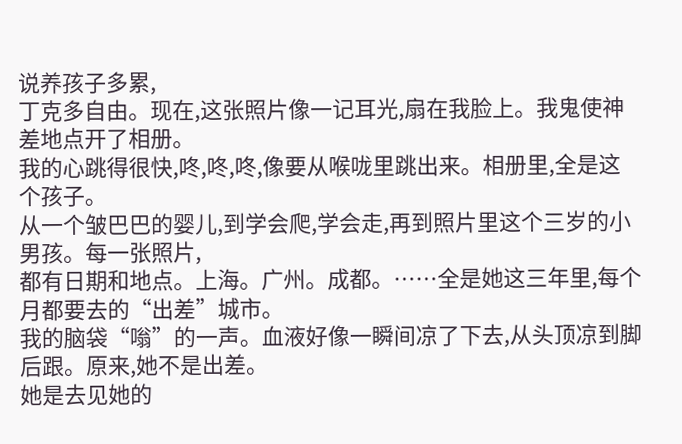说养孩子多累,
丁克多自由。现在,这张照片像一记耳光,扇在我脸上。我鬼使神差地点开了相册。
我的心跳得很快,咚,咚,咚,像要从喉咙里跳出来。相册里,全是这个孩子。
从一个皱巴巴的婴儿,到学会爬,学会走,再到照片里这个三岁的小男孩。每一张照片,
都有日期和地点。上海。广州。成都。……全是她这三年里,每个月都要去的“出差”城市。
我的脑袋“嗡”的一声。血液好像一瞬间凉了下去,从头顶凉到脚后跟。原来,她不是出差。
她是去见她的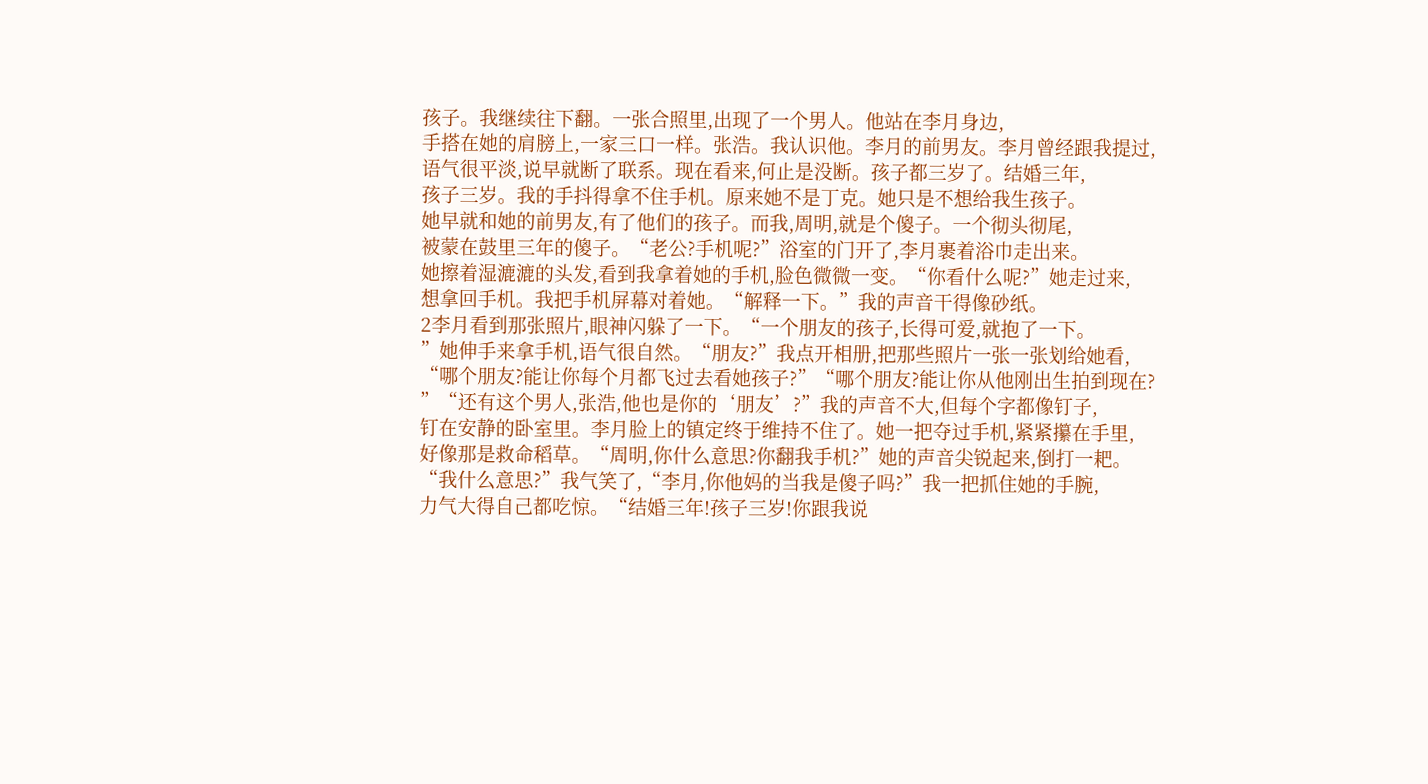孩子。我继续往下翻。一张合照里,出现了一个男人。他站在李月身边,
手搭在她的肩膀上,一家三口一样。张浩。我认识他。李月的前男友。李月曾经跟我提过,
语气很平淡,说早就断了联系。现在看来,何止是没断。孩子都三岁了。结婚三年,
孩子三岁。我的手抖得拿不住手机。原来她不是丁克。她只是不想给我生孩子。
她早就和她的前男友,有了他们的孩子。而我,周明,就是个傻子。一个彻头彻尾,
被蒙在鼓里三年的傻子。“老公?手机呢?”浴室的门开了,李月裹着浴巾走出来。
她擦着湿漉漉的头发,看到我拿着她的手机,脸色微微一变。“你看什么呢?”她走过来,
想拿回手机。我把手机屏幕对着她。“解释一下。”我的声音干得像砂纸。
2李月看到那张照片,眼神闪躲了一下。“一个朋友的孩子,长得可爱,就抱了一下。
”她伸手来拿手机,语气很自然。“朋友?”我点开相册,把那些照片一张一张划给她看,
“哪个朋友?能让你每个月都飞过去看她孩子?”“哪个朋友?能让你从他刚出生拍到现在?
”“还有这个男人,张浩,他也是你的‘朋友’?”我的声音不大,但每个字都像钉子,
钉在安静的卧室里。李月脸上的镇定终于维持不住了。她一把夺过手机,紧紧攥在手里,
好像那是救命稻草。“周明,你什么意思?你翻我手机?”她的声音尖锐起来,倒打一耙。
“我什么意思?”我气笑了,“李月,你他妈的当我是傻子吗?”我一把抓住她的手腕,
力气大得自己都吃惊。“结婚三年!孩子三岁!你跟我说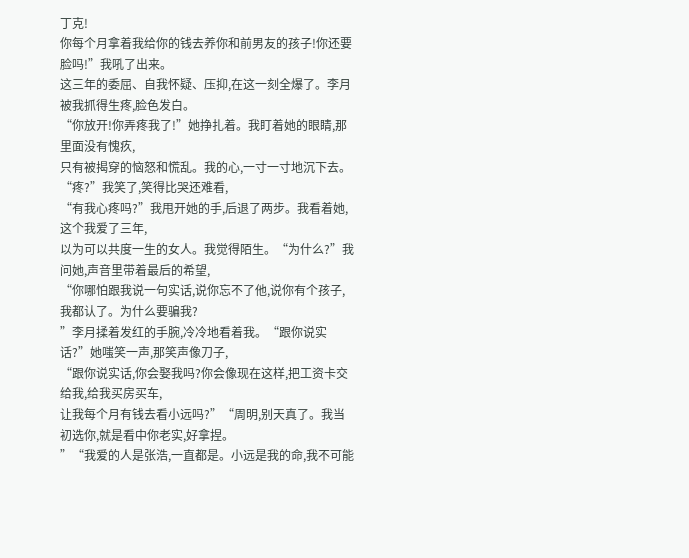丁克!
你每个月拿着我给你的钱去养你和前男友的孩子!你还要脸吗!”我吼了出来。
这三年的委屈、自我怀疑、压抑,在这一刻全爆了。李月被我抓得生疼,脸色发白。
“你放开!你弄疼我了!”她挣扎着。我盯着她的眼睛,那里面没有愧疚,
只有被揭穿的恼怒和慌乱。我的心,一寸一寸地沉下去。“疼?”我笑了,笑得比哭还难看,
“有我心疼吗?”我甩开她的手,后退了两步。我看着她,这个我爱了三年,
以为可以共度一生的女人。我觉得陌生。“为什么?”我问她,声音里带着最后的希望,
“你哪怕跟我说一句实话,说你忘不了他,说你有个孩子,我都认了。为什么要骗我?
”李月揉着发红的手腕,冷冷地看着我。“跟你说实话?”她嗤笑一声,那笑声像刀子,
“跟你说实话,你会娶我吗?你会像现在这样,把工资卡交给我,给我买房买车,
让我每个月有钱去看小远吗?”“周明,别天真了。我当初选你,就是看中你老实,好拿捏。
”“我爱的人是张浩,一直都是。小远是我的命,我不可能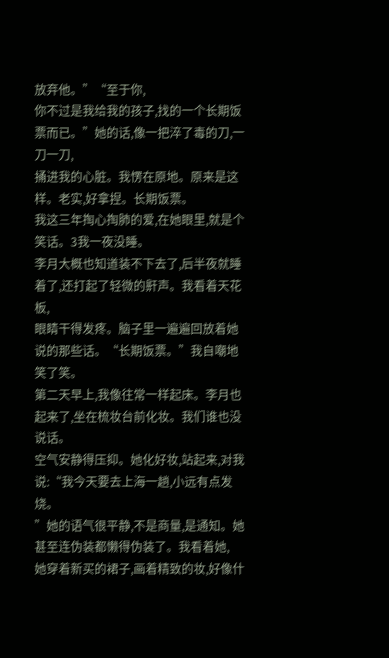放弃他。”“至于你,
你不过是我给我的孩子,找的一个长期饭票而已。”她的话,像一把淬了毒的刀,一刀一刀,
捅进我的心脏。我愣在原地。原来是这样。老实,好拿捏。长期饭票。
我这三年掏心掏肺的爱,在她眼里,就是个笑话。3我一夜没睡。
李月大概也知道装不下去了,后半夜就睡着了,还打起了轻微的鼾声。我看着天花板,
眼睛干得发疼。脑子里一遍遍回放着她说的那些话。“长期饭票。”我自嘲地笑了笑。
第二天早上,我像往常一样起床。李月也起来了,坐在梳妆台前化妆。我们谁也没说话。
空气安静得压抑。她化好妆,站起来,对我说:“我今天要去上海一趟,小远有点发烧。
”她的语气很平静,不是商量,是通知。她甚至连伪装都懒得伪装了。我看着她,
她穿着新买的裙子,画着精致的妆,好像什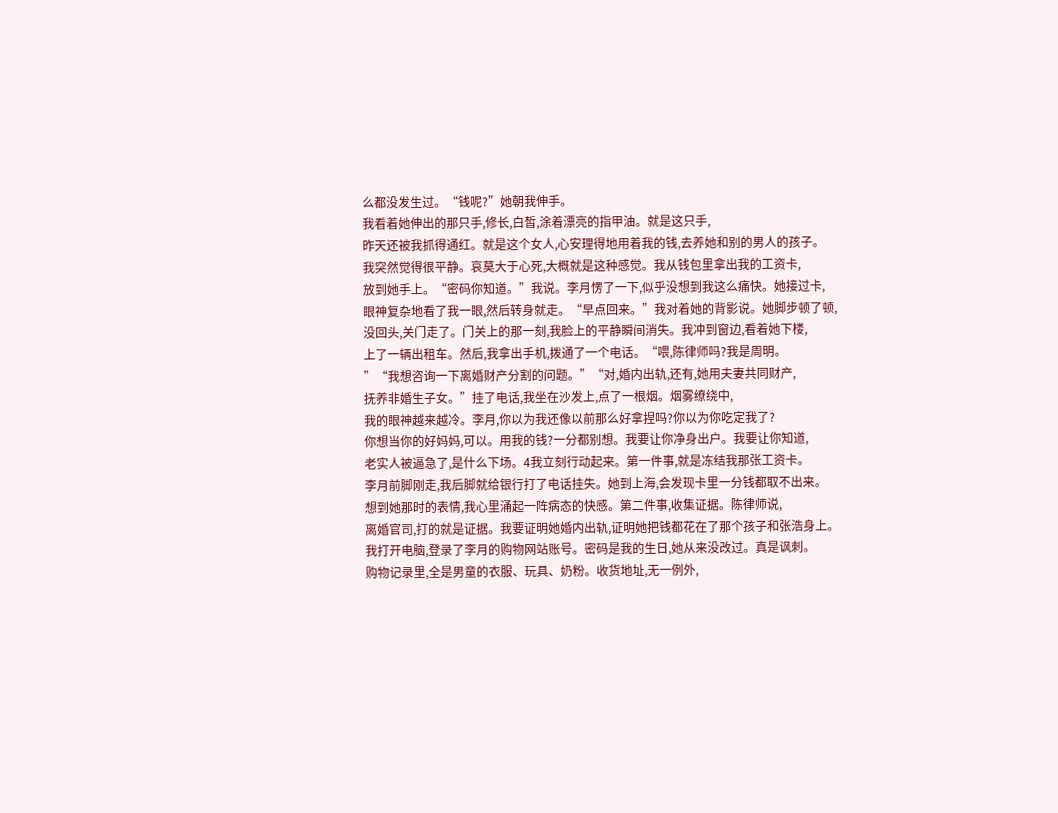么都没发生过。“钱呢?”她朝我伸手。
我看着她伸出的那只手,修长,白皙,涂着漂亮的指甲油。就是这只手,
昨天还被我抓得通红。就是这个女人,心安理得地用着我的钱,去养她和别的男人的孩子。
我突然觉得很平静。哀莫大于心死,大概就是这种感觉。我从钱包里拿出我的工资卡,
放到她手上。“密码你知道。”我说。李月愣了一下,似乎没想到我这么痛快。她接过卡,
眼神复杂地看了我一眼,然后转身就走。“早点回来。”我对着她的背影说。她脚步顿了顿,
没回头,关门走了。门关上的那一刻,我脸上的平静瞬间消失。我冲到窗边,看着她下楼,
上了一辆出租车。然后,我拿出手机,拨通了一个电话。“喂,陈律师吗?我是周明。
”“我想咨询一下离婚财产分割的问题。”“对,婚内出轨,还有,她用夫妻共同财产,
抚养非婚生子女。”挂了电话,我坐在沙发上,点了一根烟。烟雾缭绕中,
我的眼神越来越冷。李月,你以为我还像以前那么好拿捏吗?你以为你吃定我了?
你想当你的好妈妈,可以。用我的钱?一分都别想。我要让你净身出户。我要让你知道,
老实人被逼急了,是什么下场。4我立刻行动起来。第一件事,就是冻结我那张工资卡。
李月前脚刚走,我后脚就给银行打了电话挂失。她到上海,会发现卡里一分钱都取不出来。
想到她那时的表情,我心里涌起一阵病态的快感。第二件事,收集证据。陈律师说,
离婚官司,打的就是证据。我要证明她婚内出轨,证明她把钱都花在了那个孩子和张浩身上。
我打开电脑,登录了李月的购物网站账号。密码是我的生日,她从来没改过。真是讽刺。
购物记录里,全是男童的衣服、玩具、奶粉。收货地址,无一例外,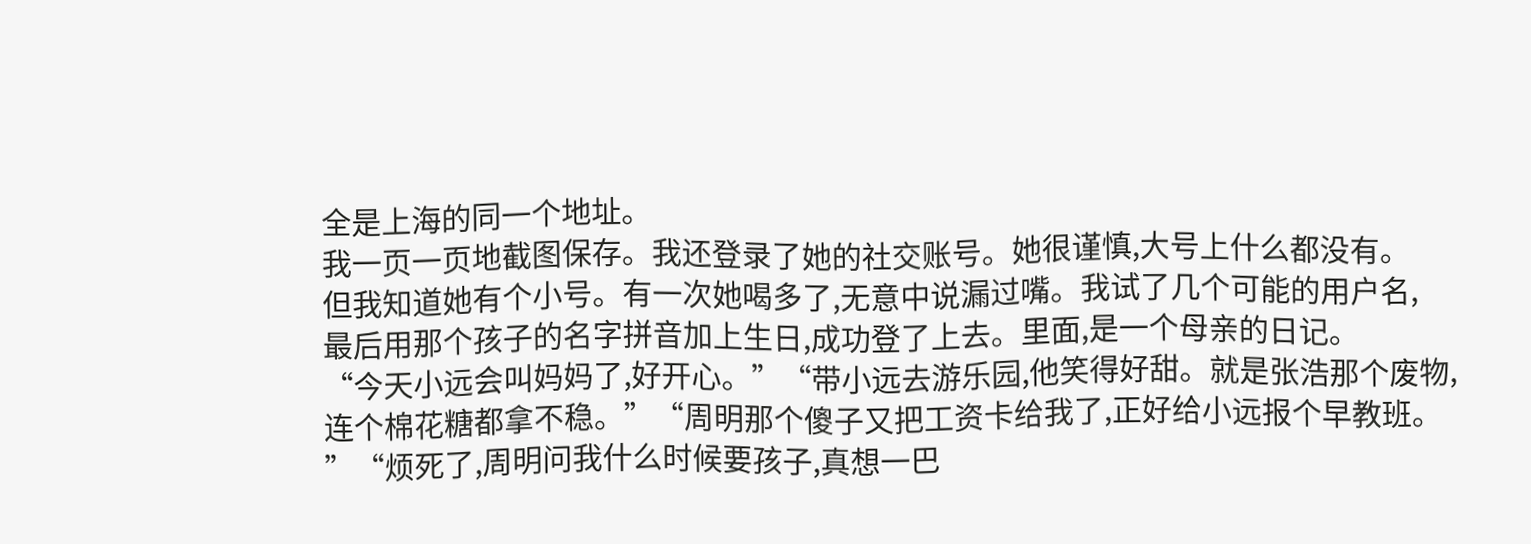全是上海的同一个地址。
我一页一页地截图保存。我还登录了她的社交账号。她很谨慎,大号上什么都没有。
但我知道她有个小号。有一次她喝多了,无意中说漏过嘴。我试了几个可能的用户名,
最后用那个孩子的名字拼音加上生日,成功登了上去。里面,是一个母亲的日记。
“今天小远会叫妈妈了,好开心。”“带小远去游乐园,他笑得好甜。就是张浩那个废物,
连个棉花糖都拿不稳。”“周明那个傻子又把工资卡给我了,正好给小远报个早教班。
”“烦死了,周明问我什么时候要孩子,真想一巴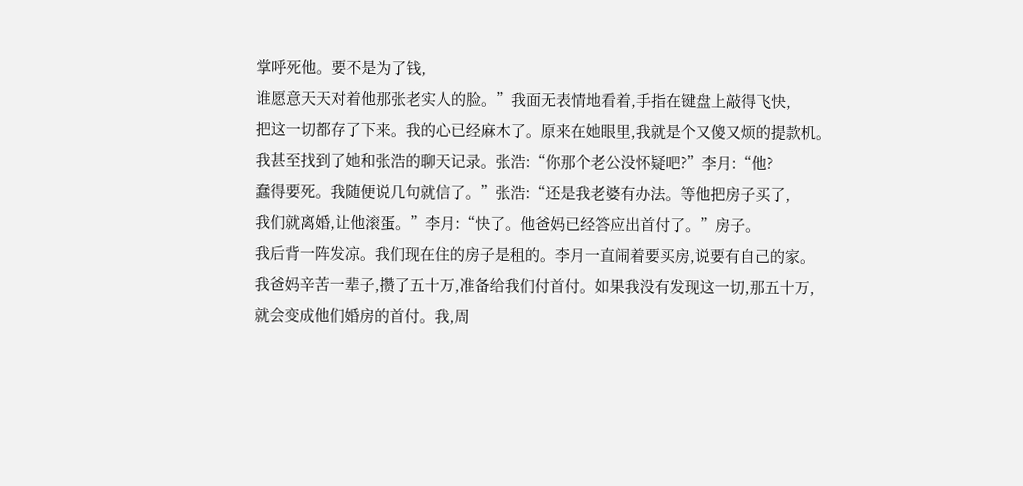掌呼死他。要不是为了钱,
谁愿意天天对着他那张老实人的脸。”我面无表情地看着,手指在键盘上敲得飞快,
把这一切都存了下来。我的心已经麻木了。原来在她眼里,我就是个又傻又烦的提款机。
我甚至找到了她和张浩的聊天记录。张浩:“你那个老公没怀疑吧?”李月:“他?
蠢得要死。我随便说几句就信了。”张浩:“还是我老婆有办法。等他把房子买了,
我们就离婚,让他滚蛋。”李月:“快了。他爸妈已经答应出首付了。”房子。
我后背一阵发凉。我们现在住的房子是租的。李月一直闹着要买房,说要有自己的家。
我爸妈辛苦一辈子,攒了五十万,准备给我们付首付。如果我没有发现这一切,那五十万,
就会变成他们婚房的首付。我,周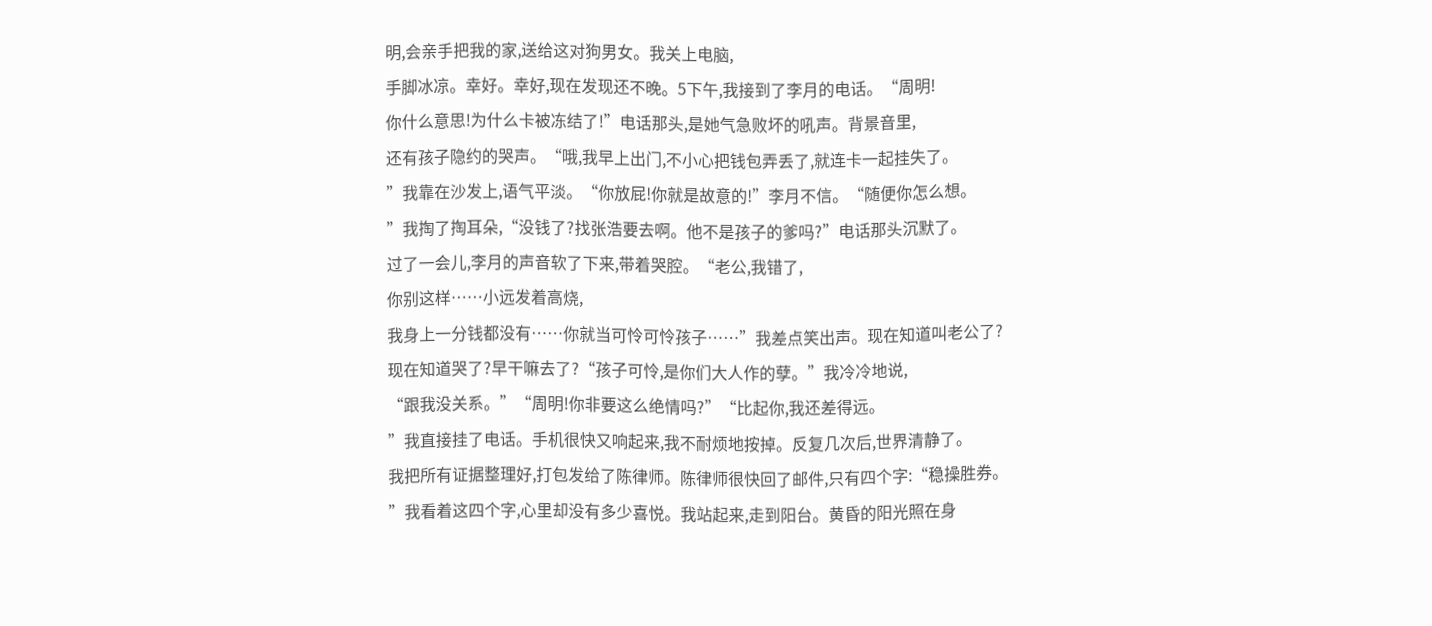明,会亲手把我的家,送给这对狗男女。我关上电脑,
手脚冰凉。幸好。幸好,现在发现还不晚。5下午,我接到了李月的电话。“周明!
你什么意思!为什么卡被冻结了!”电话那头,是她气急败坏的吼声。背景音里,
还有孩子隐约的哭声。“哦,我早上出门,不小心把钱包弄丢了,就连卡一起挂失了。
”我靠在沙发上,语气平淡。“你放屁!你就是故意的!”李月不信。“随便你怎么想。
”我掏了掏耳朵,“没钱了?找张浩要去啊。他不是孩子的爹吗?”电话那头沉默了。
过了一会儿,李月的声音软了下来,带着哭腔。“老公,我错了,
你别这样……小远发着高烧,
我身上一分钱都没有……你就当可怜可怜孩子……”我差点笑出声。现在知道叫老公了?
现在知道哭了?早干嘛去了?“孩子可怜,是你们大人作的孽。”我冷冷地说,
“跟我没关系。”“周明!你非要这么绝情吗?”“比起你,我还差得远。
”我直接挂了电话。手机很快又响起来,我不耐烦地按掉。反复几次后,世界清静了。
我把所有证据整理好,打包发给了陈律师。陈律师很快回了邮件,只有四个字:“稳操胜券。
”我看着这四个字,心里却没有多少喜悦。我站起来,走到阳台。黄昏的阳光照在身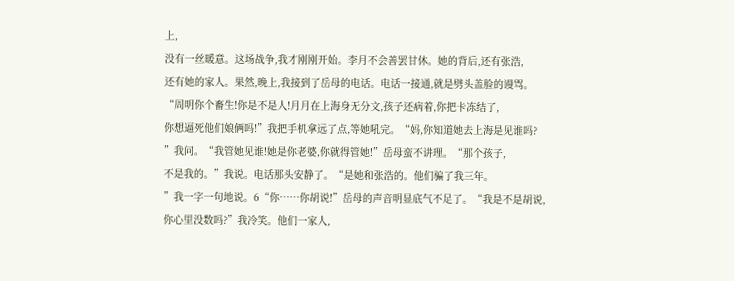上,
没有一丝暖意。这场战争,我才刚刚开始。李月不会善罢甘休。她的背后,还有张浩,
还有她的家人。果然,晚上,我接到了岳母的电话。电话一接通,就是劈头盖脸的谩骂。
“周明你个畜生!你是不是人!月月在上海身无分文,孩子还病着,你把卡冻结了,
你想逼死他们娘俩吗!”我把手机拿远了点,等她吼完。“妈,你知道她去上海是见谁吗?
”我问。“我管她见谁!她是你老婆,你就得管她!”岳母蛮不讲理。“那个孩子,
不是我的。”我说。电话那头安静了。“是她和张浩的。他们骗了我三年。
”我一字一句地说。6“你……你胡说!”岳母的声音明显底气不足了。“我是不是胡说,
你心里没数吗?”我冷笑。他们一家人,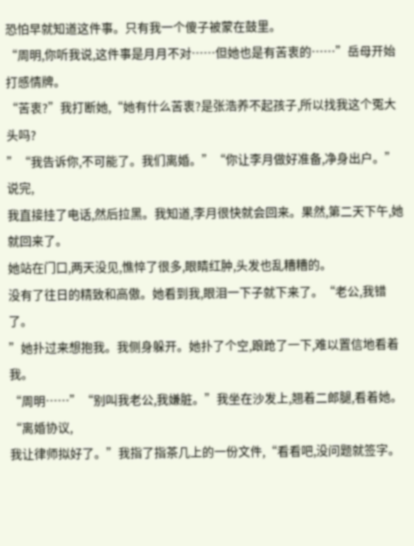恐怕早就知道这件事。只有我一个傻子被蒙在鼓里。
“周明,你听我说,这件事是月月不对……但她也是有苦衷的……”岳母开始打感情牌。
“苦衷?”我打断她,“她有什么苦衷?是张浩养不起孩子,所以找我这个冤大头吗?
”“我告诉你,不可能了。我们离婚。”“你让李月做好准备,净身出户。”说完,
我直接挂了电话,然后拉黑。我知道,李月很快就会回来。果然,第二天下午,她就回来了。
她站在门口,两天没见,憔悴了很多,眼睛红肿,头发也乱糟糟的。
没有了往日的精致和高傲。她看到我,眼泪一下子就下来了。“老公,我错了。
”她扑过来想抱我。我侧身躲开。她扑了个空,踉跄了一下,难以置信地看着我。
“周明……”“别叫我老公,我嫌脏。”我坐在沙发上,翘着二郎腿,看着她。“离婚协议,
我让律师拟好了。”我指了指茶几上的一份文件,“看看吧,没问题就签字。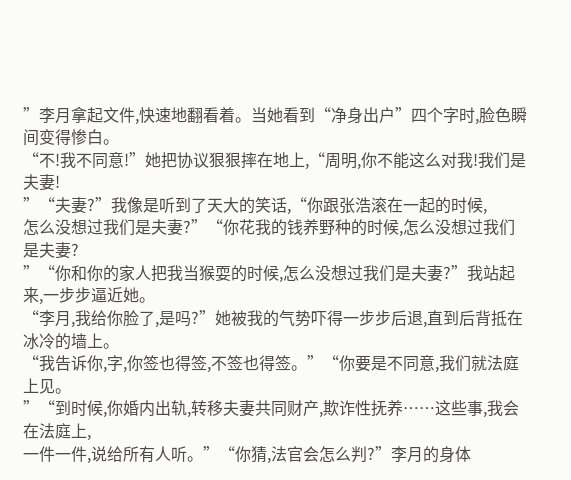”李月拿起文件,快速地翻看着。当她看到“净身出户”四个字时,脸色瞬间变得惨白。
“不!我不同意!”她把协议狠狠摔在地上,“周明,你不能这么对我!我们是夫妻!
”“夫妻?”我像是听到了天大的笑话,“你跟张浩滚在一起的时候,
怎么没想过我们是夫妻?”“你花我的钱养野种的时候,怎么没想过我们是夫妻?
”“你和你的家人把我当猴耍的时候,怎么没想过我们是夫妻?”我站起来,一步步逼近她。
“李月,我给你脸了,是吗?”她被我的气势吓得一步步后退,直到后背抵在冰冷的墙上。
“我告诉你,字,你签也得签,不签也得签。”“你要是不同意,我们就法庭上见。
”“到时候,你婚内出轨,转移夫妻共同财产,欺诈性抚养……这些事,我会在法庭上,
一件一件,说给所有人听。”“你猜,法官会怎么判?”李月的身体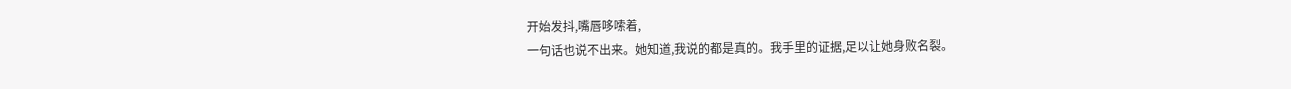开始发抖,嘴唇哆嗦着,
一句话也说不出来。她知道,我说的都是真的。我手里的证据,足以让她身败名裂。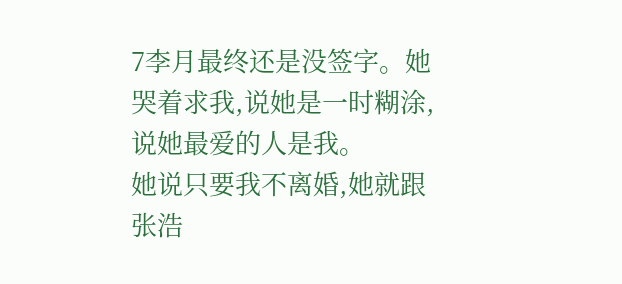7李月最终还是没签字。她哭着求我,说她是一时糊涂,说她最爱的人是我。
她说只要我不离婚,她就跟张浩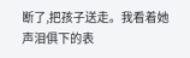断了,把孩子送走。我看着她声泪俱下的表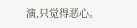演,只觉得恶心。